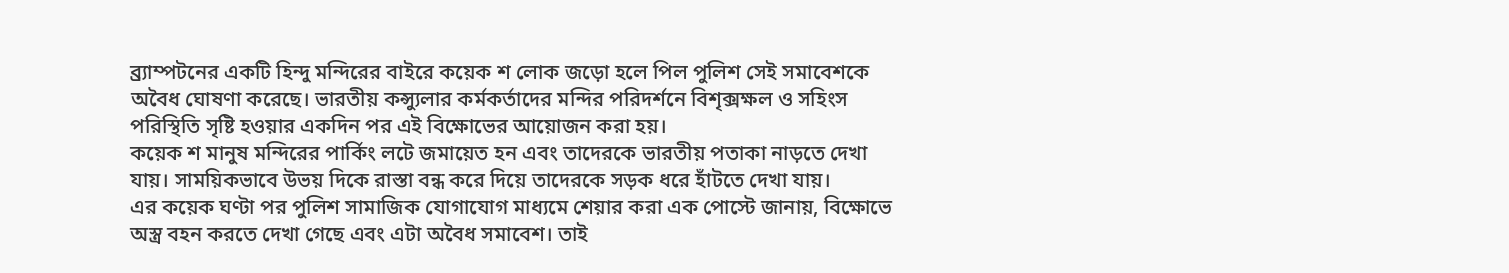ব্র্যাম্পটনের একটি হিন্দু মন্দিরের বাইরে কয়েক শ লোক জড়ো হলে পিল পুলিশ সেই সমাবেশকে অবৈধ ঘোষণা করেছে। ভারতীয় কন্স্যুলার কর্মকর্তাদের মন্দির পরিদর্শনে বিশৃক্সক্ষল ও সহিংস পরিস্থিতি সৃষ্টি হওয়ার একদিন পর এই বিক্ষোভের আয়োজন করা হয়।
কয়েক শ মানুষ মন্দিরের পার্কিং লটে জমায়েত হন এবং তাদেরকে ভারতীয় পতাকা নাড়তে দেখা যায়। সাময়িকভাবে উভয় দিকে রাস্তা বন্ধ করে দিয়ে তাদেরকে সড়ক ধরে হাঁটতে দেখা যায়।
এর কয়েক ঘণ্টা পর পুলিশ সামাজিক যোগাযোগ মাধ্যমে শেয়ার করা এক পোস্টে জানায়, বিক্ষোভে অস্ত্র বহন করতে দেখা গেছে এবং এটা অবৈধ সমাবেশ। তাই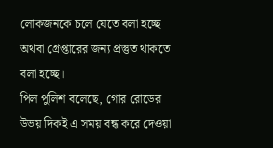লোকজনকে চলে যেতে বলা হচ্ছে অথবা গ্রেপ্তারের জন্য প্রস্তুত থাকতে বলা হচ্ছে।
পিল পুলিশ বলেছে, গোর রোডের উভয় দিকই এ সময় বন্ধ করে দেওয়া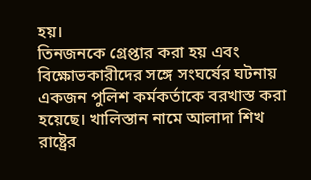হয়।
তিনজনকে গ্রেপ্তার করা হয় এবং বিক্ষোভকারীদের সঙ্গে সংঘর্ষের ঘটনায় একজন পুলিশ কর্মকর্তাকে বরখাস্ত করা হয়েছে। খালিস্তান নামে আলাদা শিখ রাষ্ট্রের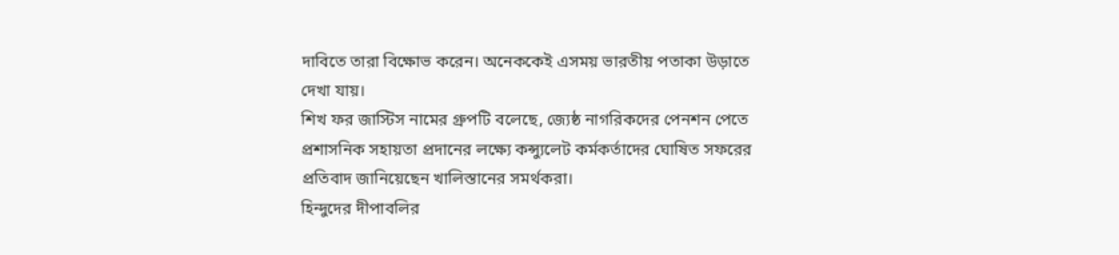দাবিতে তারা বিক্ষোভ করেন। অনেককেই এসময় ভারতীয় পতাকা উড়াতে দেখা যায়।
শিখ ফর জাস্টিস নামের গ্রুপটি বলেছে, জ্যেষ্ঠ নাগরিকদের পেনশন পেতে প্রশাসনিক সহায়তা প্রদানের লক্ষ্যে কন্স্যুলেট কর্মকর্তাদের ঘোষিত সফরের প্রতিবাদ জানিয়েছেন খালিস্তানের সমর্থকরা।
হিন্দুদের দীপাবলির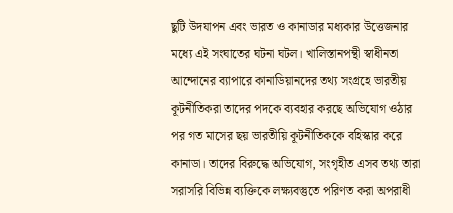ছুটি উদযাপন এবং ভারত ও কানাডার মধ্যকার উত্তেজনার মধ্যে এই সংঘাতের ঘটনা ঘটল। খালিস্তানপন্থী স্বাধীনতা আন্দোনের ব্যাপারে কানাডিয়ানদের তথ্য সংগ্রহে ভারতীয় কূটনীতিকরা তাদের পদকে ব্যবহার করছে অভিযোগ ওঠার পর গত মাসের ছয় ভারতীয়ি কূটনীতিককে বহিস্কার করে কানাডা। তাদের বিরুদ্ধে অভিযোগ, সংগৃহীত এসব তথ্য তারা সরাসরি বিভিন্ন ব্যক্তিকে লক্ষ্যবস্তুতে পরিণত করা অপরাধী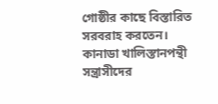গোষ্ঠীর কাছে বিস্তারিত সরবরাহ করতেন।
কানাডা খালিস্তানপন্থী সন্ত্রাসীদের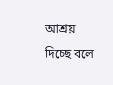আশ্রয় দিচ্ছে বলে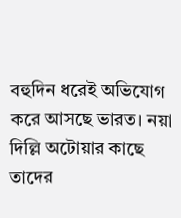বহুদিন ধরেই অভিযোগ করে আসছে ভারত। নয়া দিল্লি অটোয়ার কাছে তাদের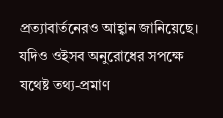প্রত্যাবার্তনেরও আহ্বান জানিয়েছে। যদিও ওইসব অনুরোধের সপক্ষে যথেষ্ট তথ্য-প্রমাণ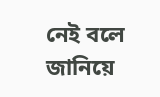নেই বলে জানিয়ে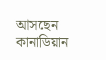আসছেন কানাডিয়ান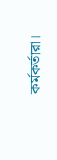কর্মকর্তারা।